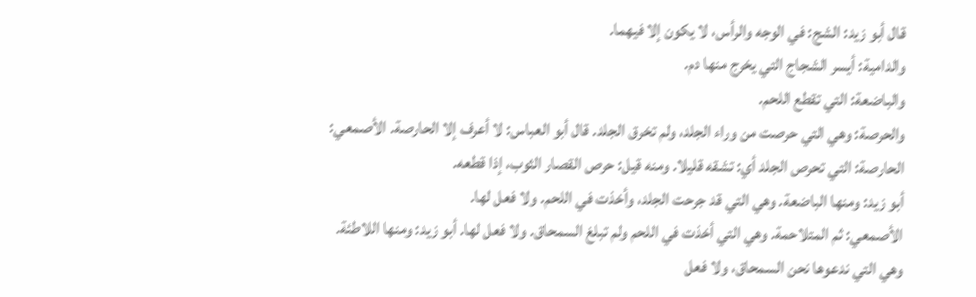قال أبو زيد: الشج: في الوجه والرأس، لا يكون إلا فيهما.
والدامية: أيسر الشجاج التي يخرج منها دم.
والباضعة: التي تقطع اللحم.
والحرصة: وهي التي حرصت من وراء الجلد، ولم تخرق الجلد. قال أبو العباس: لا أعرف إلا الحارصة. الأصمعي: الحارصة: التي تحرص الجلد أي: تشقه قليلا. ومنه قيل: حرص القصار الثوب، إذا قطعه.
أبو زيد: ومنها الباضعة. وهي التي قد جرحت الجلد، وأخذت في اللحم. ولا فعل لها.
الأصمعي: ثم المتلاحمة. وهي التي أخذت في اللحم ولم تبلغ السمحاق. ولا فعل لها. أبو زيد: ومنها اللاطئة. وهي التي ندعوها نحن السمحاق، ولا فعل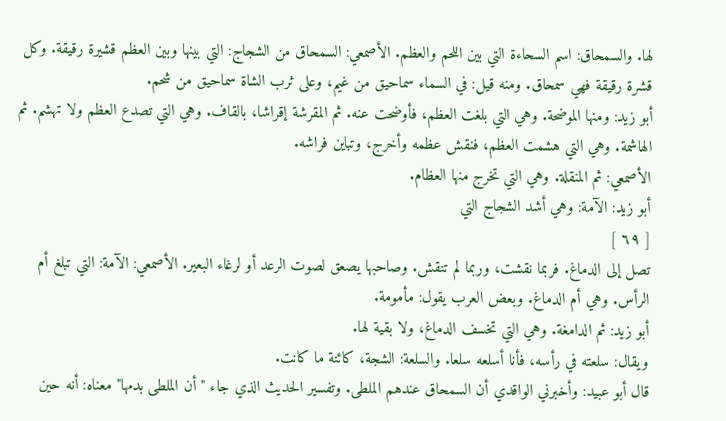لها. والسمحاق: اسم السحاءة التي بين اللحم والعظم. الأصمعي: السمحاق من الشجاج: التي بينها وبين العظم قشيرة رقيقة. وكل قشرة رقيقة فهي سمحاق. ومنه قيل: في السماء سماحيق من غيم، وعلى ثرب الشاة سماحيق من شحم.
أبو زيد: ومنها الموضحة. وهي التي بلغت العظم، فأوضحت عنه. ثم المقرشة إقراشا، بالقاف. وهي التي تصدع العظم ولا تهشم. ثم الهاشمة. وهي التي هشمت العظم، فنقش عظمه وأخرج، وتباين فراشه.
الأصمعي: ثم المنقلة. وهي التي تخرج منها العظام.
أبو زيد: الآمة: وهي أشد الشجاج التي
[ ٦٩ ]
تصل إلى الدماغ. فربما نقشت، وربما لم تنقش. وصاحبها يصعق لصوت الرعد أو لرغاء البعير. الأصمعي: الآمة: التي تبلغ أم الرأس. وهي أم الدماغ. وبعض العرب يقول: مأمومة.
أبو زيد: ثم الدامغة. وهي التي تخسف الدماغ، ولا بقية لها.
ويقال: سلعته في رأسه، فأنا أسلعه سلعا. والسلعة: الشجة، كائنة ما كانت.
قال أبو عبيد: وأخبرني الواقدي أن السمحاق عندهم الملطى. وتفسير الحديث الذي جاء "أن الملطى بدمها" معناه: أنه حين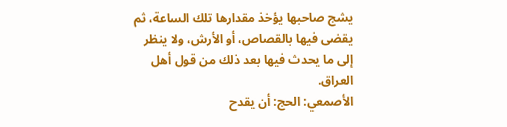يشج صاحبها يؤخذ مقدارها تلك الساعة، ثم يقضى فيها بالقصاص، أو الأرش، ولا ينظر إلى ما يحدث فيها بعد ذلك من قول أهل العراق.
الأصمعي: الحج: أن يقدح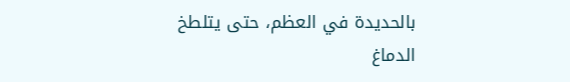بالحديدة في العظم، حتى يتلطخ الدماغ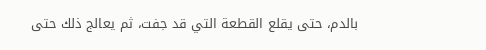بالدم، حتى يقلع القطعة التي قد جفت، ثم يعالج ذلك حتى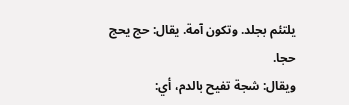يلتئم بجلد. وتكون آمة. يقال: حج يحج حجا.
ويقال: شجة تفيح بالدم، أي: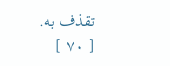تقذف به.
[ ٧٠ ]